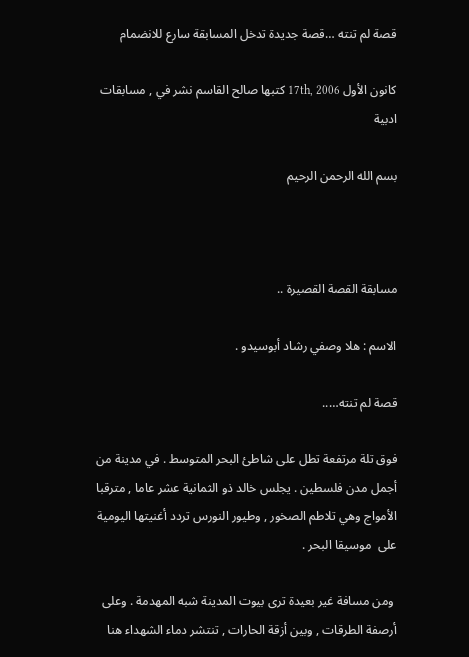قصة لم تنته …قصة جديدة تدخل المسابقة سارع للانضمام

كانون الأول 17th, 2006 كتبها صالح القاسم نشر في , مسابقات ادبية

بسم الله الرحمن الرحيم



مسابقة القصة القصيرة ..

الاسم : هلا وصفي رشاد أبوسيدو .

قصة لم تنته…..

فوق تلة مرتفعة تطل على شاطئ البحر المتوسط . في مدينة من أجمل مدن فلسطين . يجلس خالد ذو الثمانية عشر عاما , مترقبا الأمواج وهي تلاطم الصخور , وطيور النورس تردد أغنيتها اليومية على  موسيقا البحر .

 ومن مسافة غير بعيدة ترى بيوت المدينة شبه المهدمة . وعلى أرصفة الطرقات , وبين أزقة الحارات , تنتشر دماء الشهداء هنا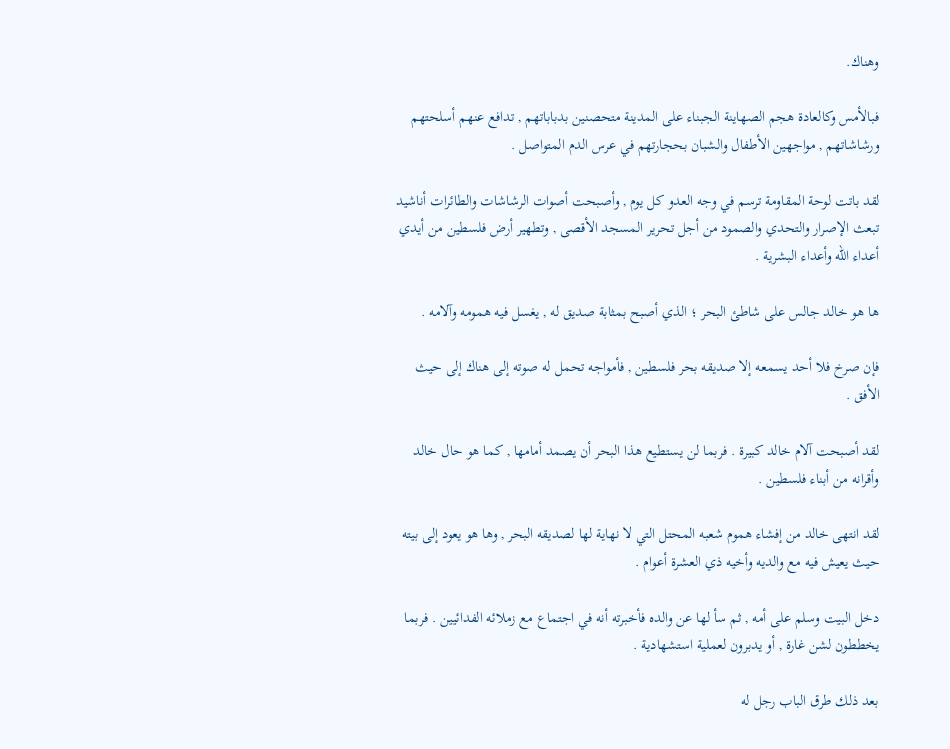وهناك.

فبالأمس وكالعادة هجم الصهاينة الجبناء على المدينة متحصنين بدباباتهم , تدافع عنهم أسلحتهم ورشاشاتهم , مواجهين الأطفال والشبان بحجارتهم في عرس الدم المتواصل .

لقد باتت لوحة المقاومة ترسم في وجه العدو كل يوم , وأصبحت أصوات الرشاشات والطائرات أناشيد تبعث الإصرار والتحدي والصمود من أجل تحرير المسجد الأقصى , وتطهير أرض فلسطين من أيدي أعداء الله وأعداء البشرية .

ها هو خالد جالس على شاطئ البحر ؛ الذي أصبح بمثابة صديق له , يغسل فيه همومه وآلامه .

فإن صرخ فلا أحد يسمعه إلا صديقه بحر فلسطين , فأمواجه تحمل له صوته إلى هناك إلى حيث الأفق .

لقد أصبحت آلام خالد كبيرة . فربما لن يستطيع هذا البحر أن يصمد أمامها , كما هو حال خالد وأقرانه من أبناء فلسطين .

لقد انتهى خالد من إفشاء هموم شعبه المحتل التي لا نهاية لها لصديقه البحر , وها هو يعود إلى بيته حيث يعيش فيه مع والديه وأخيه ذي العشرة أعوام .

دخل البيت وسلم على أمه , ثم سأ لها عن والده فأخبرته أنه في اجتماع مع زملائه الفدائيين . فربما يخططون لشن غارة , أو يدبرون لعملية استشهادية .

بعد ذلك طرق الباب رجل له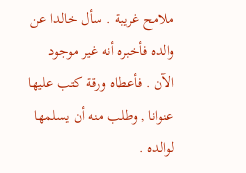ملامح غريبة . سأل خالدا عن والده فأخبره أنه غير موجود الآن . فأعطاه ورقة كتب عليها عنوانا , وطلب منه أن يسلمها لوالده .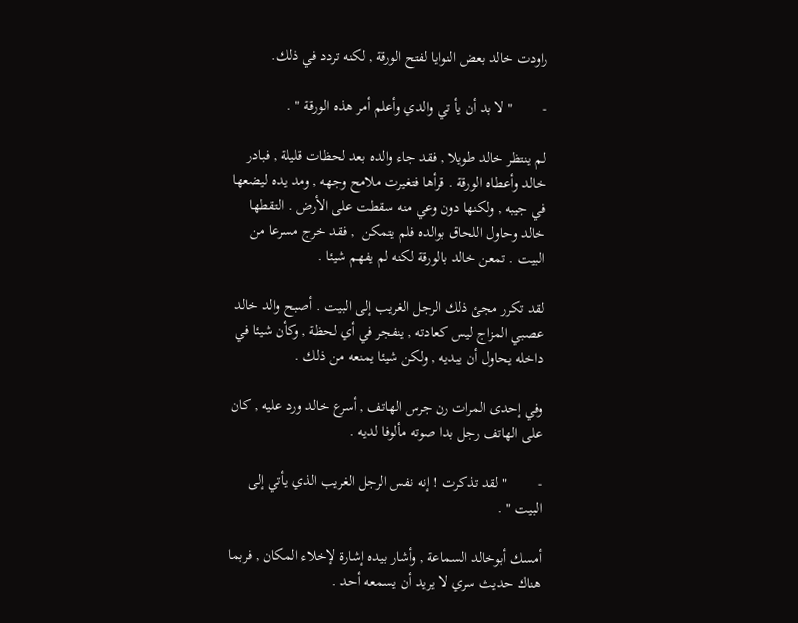راودت خالد بعض النوايا لفتح الورقة , لكنه تردد في ذلك.

-        " لا بد أن يأ تي والدي وأعلم أمر هذه الورقة " .

لم ينتظر خالد طويلا , فقد جاء والده بعد لحظات قليلة , فبادر خالد وأعطاه الورقة . قرأها فتغيرت ملامح وجهه , ومد يده ليضعها في جيبه , ولكنها دون وعي منه سقطت على الأرض . التقطها خالد وحاول اللحاق بوالده فلم يتمكن  , فقد خرج مسرعا من البيت . تمعن خالد بالورقة لكنه لم يفهم شيئا .

لقد تكرر مجئ ذلك الرجل الغريب إلى البيت . أصبح والد خالد عصبي المزاج ليس كعادته , ينفجر في أي لحظة , وكأن شيئا في داخله يحاول أن يبديه , ولكن شيئا يمنعه من ذلك .

وفي إحدى المرات رن جرس الهاتف , أسرع خالد ورد عليه , كان على الهاتف رجل بدا صوته مألوفا لديه .

-        " لقد تذكرت ! إنه نفس الرجل الغريب الذي يأتي إلى البيت " .

أمسك أبوخالد السماعة , وأشار بيده إشارة لإخلاء المكان , فربما هناك حديث سري لا يريد أن يسمعه أحد .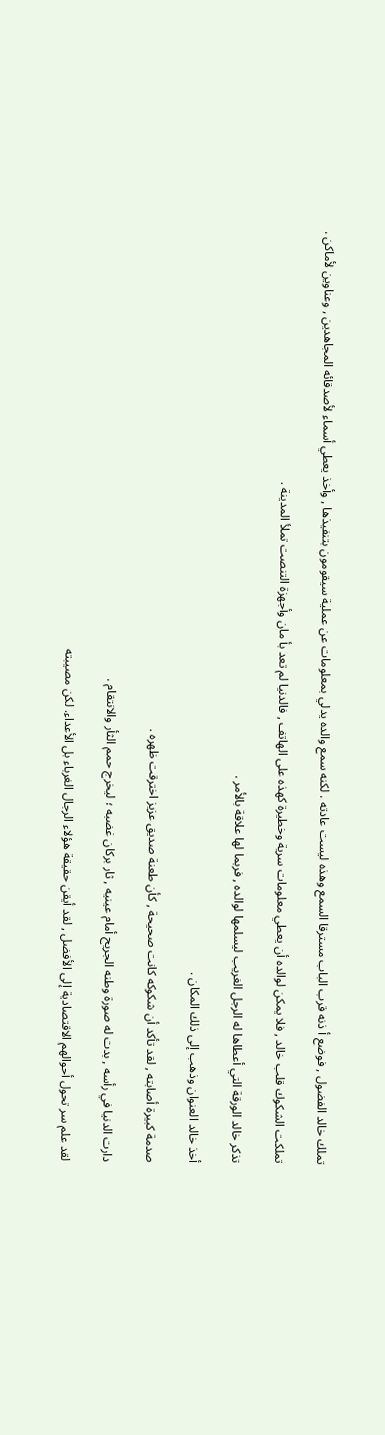تملك خالد الفضول , فوضع أ ذنه قرب الباب مسترقا السمع وهذه ليست عادته . لكنه سمع والده يدلي بمعلومات عن عملية سيقومون بتنفيذها , وأخذ يعطي أسماء لأصدقائه المجاهدين , وعناوين لأماكن .

تملكت الشكوك قلب خالد , فلا يمكن لوالده أن يعطي معلومات سرية وخطيرة كهذه على الهاتف , فالدنيا لم تعد بأ مان وأجهزة التنصت تملأ المدينة .

تذكر خالد الورقة التي أعطاها له الرجل الغريب ليسلمها لوالده , فربما لها علاقة بالأمر .

أخذ خالد العنوان وذهب إلى ذلك المكان .

صدمة كبيرة أصابته , لقد تأكد أن شكوكه كانت صحيحة , كأن طعنة صديق عزيز اخترقت ظهره .

دارت الدنيا في رأسه , بدت له صورة وطنه الجريح أمام عينيه , ثار بركان غضبه ؛ ليخرج حمم الثأر والانتقام .

لقد علم سر تحول أحوالهم الاقتصادية إلى الأفضل , لقد أيقن حقيقة هؤلاء الرجال الغرباء بل الأعداء. لكن مصيبته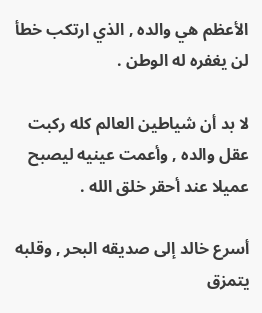الأعظم هي والده , الذي ارتكب خطأ لن يغفره له الوطن .

لا بد أن شياطين العالم كله ركبت عقل والده , وأعمت عينيه ليصبح عميلا عند أحقر خلق الله .

أسرع خالد إلى صديقه البحر , وقلبه يتمزق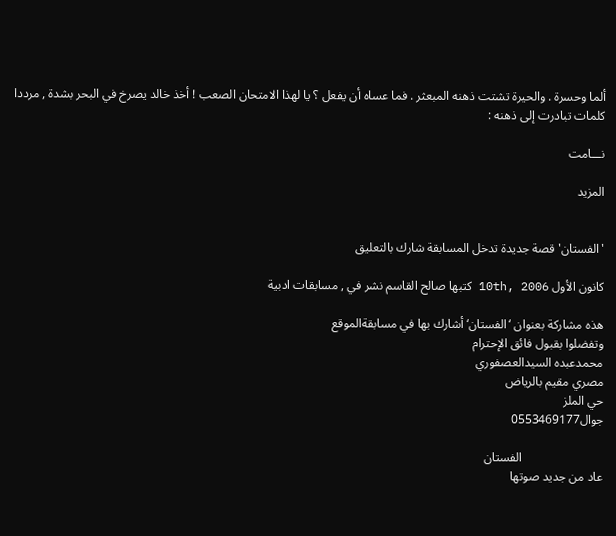ألما وحسرة . والحيرة تشتت ذهنه المبعثر . فما عساه أن يفعل ؟ يا لهذا الامتحان الصعب ! أخذ خالد يصرخ في البحر بشدة , مرددا كلمات تبادرت إلى ذهنه :

نـــامت

المزيد


'الفستان' قصة جديدة تدخل المسابقة شارك بالتعليق

كانون الأول 10th, 2006 كتبها صالح القاسم نشر في , مسابقات ادبية

هذه مشاركة بعنوان ‘الفستان‘أشارك بها في مسابقةالموقع
وتفضلوا بقبول فائق الإحترام
محمدعبده السيدالعصفوري
مصري مقيم بالرياض
حي الملز
جوال0553469177

                          الفستان
عاد من جديد صوتها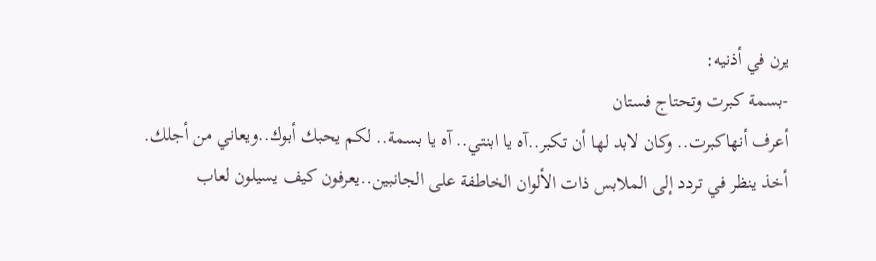يرن في أذنيه:
-بسمة كبرت وتحتاج فستان
أعرف أنهاكبرت.. وكان لابد لها أن تكبر..آه يا ابنتي.. آه يا بسمة.. لكم يحبك أبوك..ويعاني من أجلك.
أخذ ينظر في تردد إلى الملابس ذات الألوان الخاطفة على الجانبين..يعرفون كيف يسيلون لعاب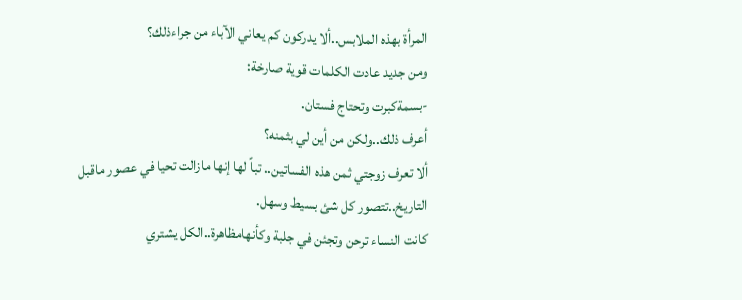المرأة بهذه الملابس..ألا يدركون كم يعاني الآباء من جراءذلك؟
ومن جديد عادت الكلمات قوية صارخة:
-بسمةكبرت وتحتاج فستان.
أعرف ذلك..ولكن من أين لي بثمنه؟
ألا تعرف زوجتي ثمن هذه الفساتين.. تباً لها إنها مازالت تحيا في عصور ماقبل التاريخ..تتصور كل شئ بسيط وسهل.
كانت النساء ترحن وتجئن في جلبة وكأنهامظاهرة..الكل يشتري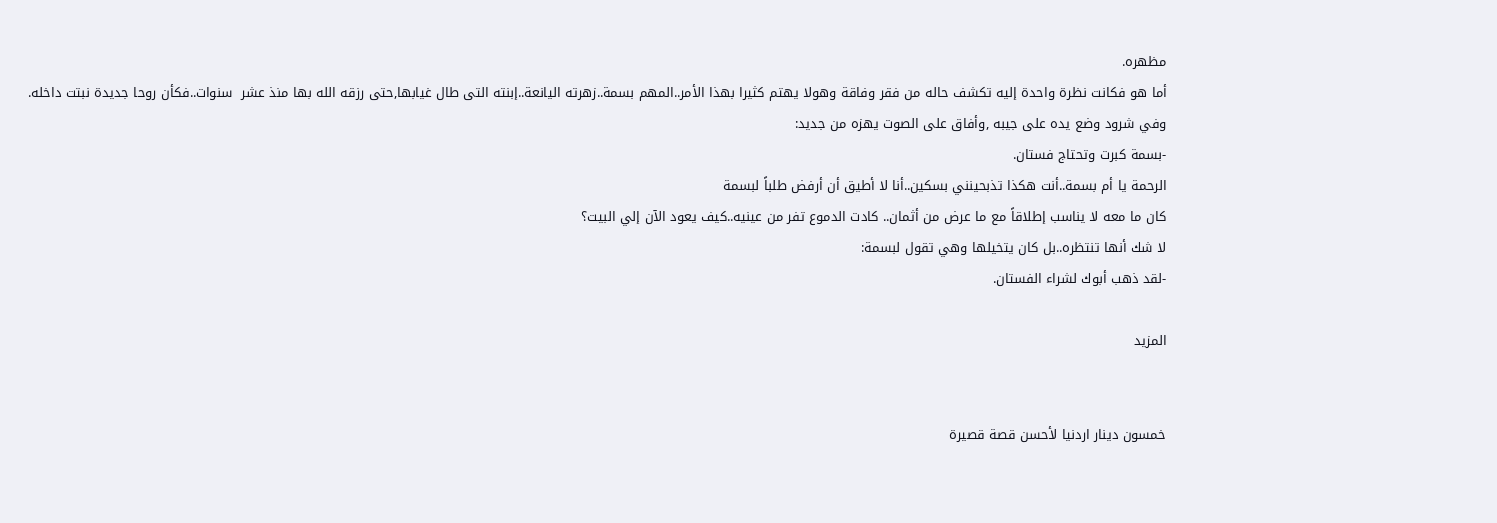مظهره.
أما هو فكانت نظرة واحدة إليه تكشف حاله من فقر وفاقة وهولا يهتم كثيرا بهذا الأمر..المهم بسمة..زهرته اليانعة..إبنته التى طال غيابها,حتى رزقه الله بها منذ عشر  سنوات..فكأن روحا جديدة نبتت داخله.
وفي شرود وضع يده على جيبه ,وأفاق على الصوت يهزه من جديد:
-بسمة كبرت وتحتاج فستان.
الرحمة يا أم بسمة..أنت هكذا تذبحينني بسكين..أنا لا أطيق أن أرفض طلباً لبسمة
كان ما معه لا يناسب إطلاقاً مع ما عرض من أثمان.. كادت الدموع تفر من عينيه..كيف يعود الآن إلي البيت؟
لا شك أنها تنتظره..بل كان يتخيلها وهي تقول لبسمة:
-لقد ذهب أبوك لشراء الفستان.

المزيد


خمسون دينار اردنيا لأحسن قصة قصيرة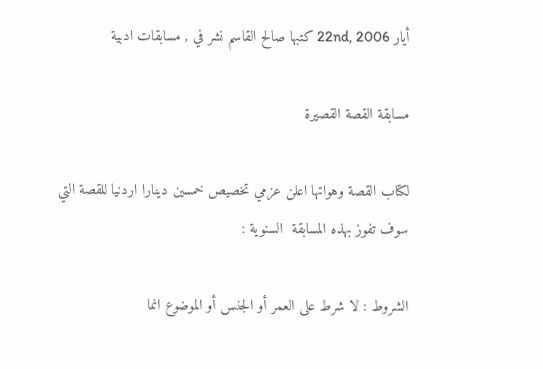أيار 22nd, 2006 كتبها صالح القاسم نشر في , مسابقات ادبية

مسابقة القصة القصيرة

لكتاب القصة وهواتها اعلن عزمي تخصيص خمسين دينارا اردنيا للقصة التي سوف تفوز بهذه المسابقة  السنوية :

الشروط : لا شرط على العمر أو الجنس أو الموضوع انما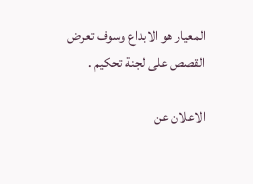المعيار هو الابداع وسوف تعرض القصص على لجنة تحكيم .

الاعلان عن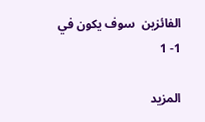الفائزين  سوف يكون في 1- 1

المزيد